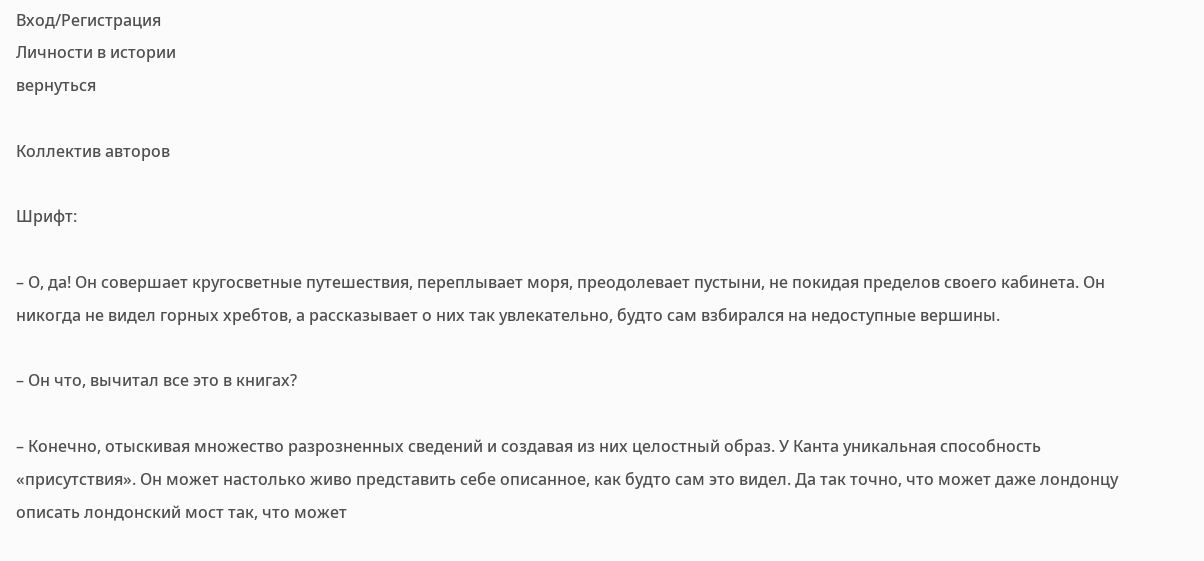Вход/Регистрация
Личности в истории
вернуться

Коллектив авторов

Шрифт:

– О, да! Он совершает кругосветные путешествия, переплывает моря, преодолевает пустыни, не покидая пределов своего кабинета. Он никогда не видел горных хребтов, а рассказывает о них так увлекательно, будто сам взбирался на недоступные вершины.

– Он что, вычитал все это в книгах?

– Конечно, отыскивая множество разрозненных сведений и создавая из них целостный образ. У Канта уникальная способность «присутствия». Он может настолько живо представить себе описанное, как будто сам это видел. Да так точно, что может даже лондонцу описать лондонский мост так, что может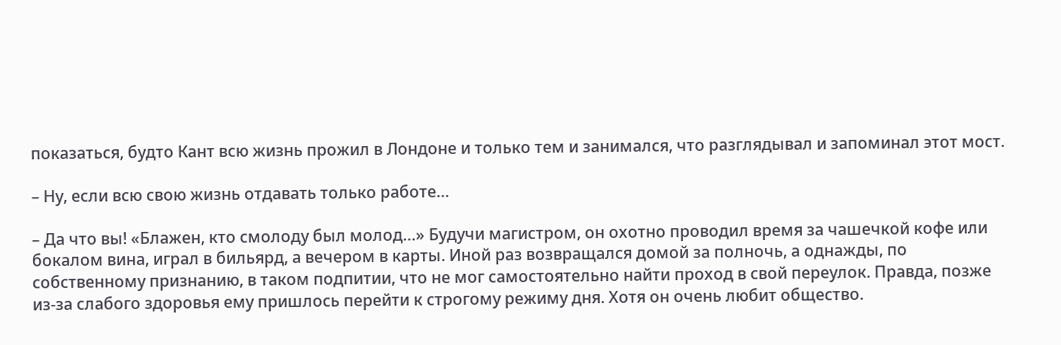показаться, будто Кант всю жизнь прожил в Лондоне и только тем и занимался, что разглядывал и запоминал этот мост.

– Ну, если всю свою жизнь отдавать только работе…

– Да что вы! «Блажен, кто смолоду был молод…» Будучи магистром, он охотно проводил время за чашечкой кофе или бокалом вина, играл в бильярд, а вечером в карты. Иной раз возвращался домой за полночь, а однажды, по собственному признанию, в таком подпитии, что не мог самостоятельно найти проход в свой переулок. Правда, позже из-за слабого здоровья ему пришлось перейти к строгому режиму дня. Хотя он очень любит общество.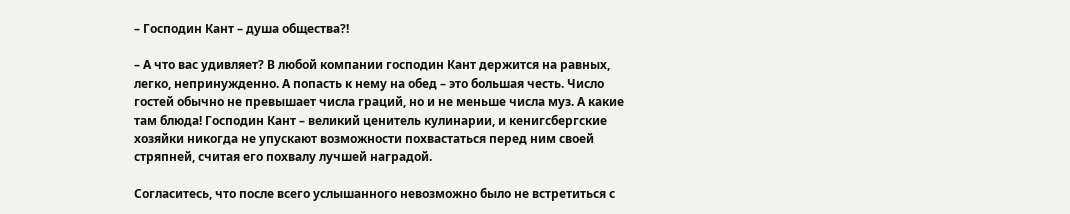– Господин Кант – душа общества?!

– А что вас удивляет? В любой компании господин Кант держится на равных, легко, непринужденно. А попасть к нему на обед – это большая честь. Число гостей обычно не превышает числа граций, но и не меньше числа муз. А какие там блюда! Господин Кант – великий ценитель кулинарии, и кенигсбергские хозяйки никогда не упускают возможности похвастаться перед ним своей стряпней, считая его похвалу лучшей наградой.

Согласитесь, что после всего услышанного невозможно было не встретиться с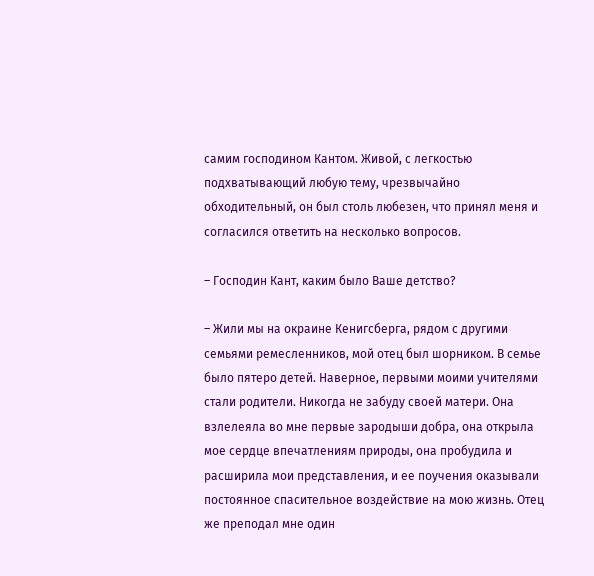самим господином Кантом. Живой, с легкостью подхватывающий любую тему, чрезвычайно обходительный, он был столь любезен, что принял меня и согласился ответить на несколько вопросов.

– Господин Кант, каким было Ваше детство?

– Жили мы на окраине Кенигсберга, рядом с другими семьями ремесленников, мой отец был шорником. В семье было пятеро детей. Наверное, первыми моими учителями стали родители. Никогда не забуду своей матери. Она взлелеяла во мне первые зародыши добра, она открыла мое сердце впечатлениям природы, она пробудила и расширила мои представления, и ее поучения оказывали постоянное спасительное воздействие на мою жизнь. Отец же преподал мне один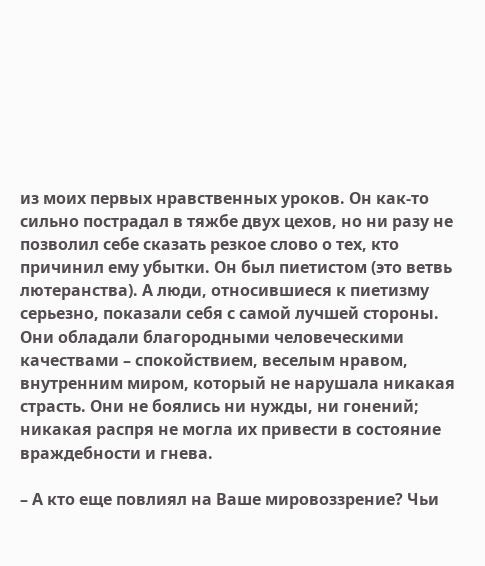из моих первых нравственных уроков. Он как-то сильно пострадал в тяжбе двух цехов, но ни разу не позволил себе сказать резкое слово о тех, кто причинил ему убытки. Он был пиетистом (это ветвь лютеранства). А люди, относившиеся к пиетизму серьезно, показали себя с самой лучшей стороны. Они обладали благородными человеческими качествами – спокойствием, веселым нравом, внутренним миром, который не нарушала никакая страсть. Они не боялись ни нужды, ни гонений; никакая распря не могла их привести в состояние враждебности и гнева.

– А кто еще повлиял на Ваше мировоззрение? Чьи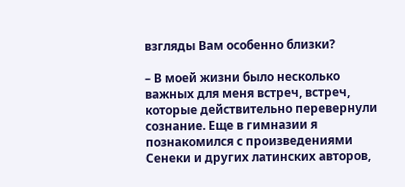взгляды Вам особенно близки?

– В моей жизни было несколько важных для меня встреч, встреч, которые действительно перевернули сознание. Еще в гимназии я познакомился с произведениями Сенеки и других латинских авторов,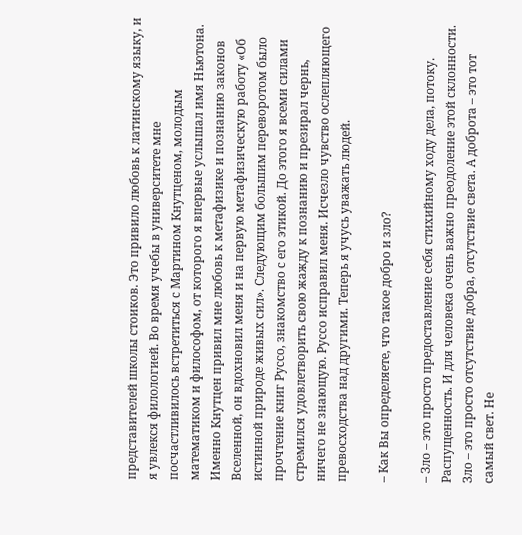представителей школы стоиков. Это привило любовь к латинскому языку, и я увлекся филологией. Во время учебы в университете мне посчастливилось встретиться с Мартином Кнутценом, молодым математиком и философом, от которого я впервые услышал имя Ньютона. Именно Кнутцен привил мне любовь к метафизике и познанию законов Вселенной, он вдохновил меня и на первую метафизическую работу «Об истинной природе живых сил». Следующим большим переворотом было прочтение книг Руссо, знакомство с его этикой. До этого я всеми силами стремился удовлетворить свою жажду к познанию и презирал чернь, ничего не знающую. Руссо исправил меня. Исчезло чувство ослепляющего превосходства над другими. Теперь я учусь уважать людей.

– Как Вы определяете, что такое добро и зло?

– Зло – это просто предоставление себя стихийному ходу дела, потоку. Распущенность. И для человека очень важно преодоление этой склонности. Зло – это просто отсутствие добра, отсутствие света. А доброта – это тот самый свет. Не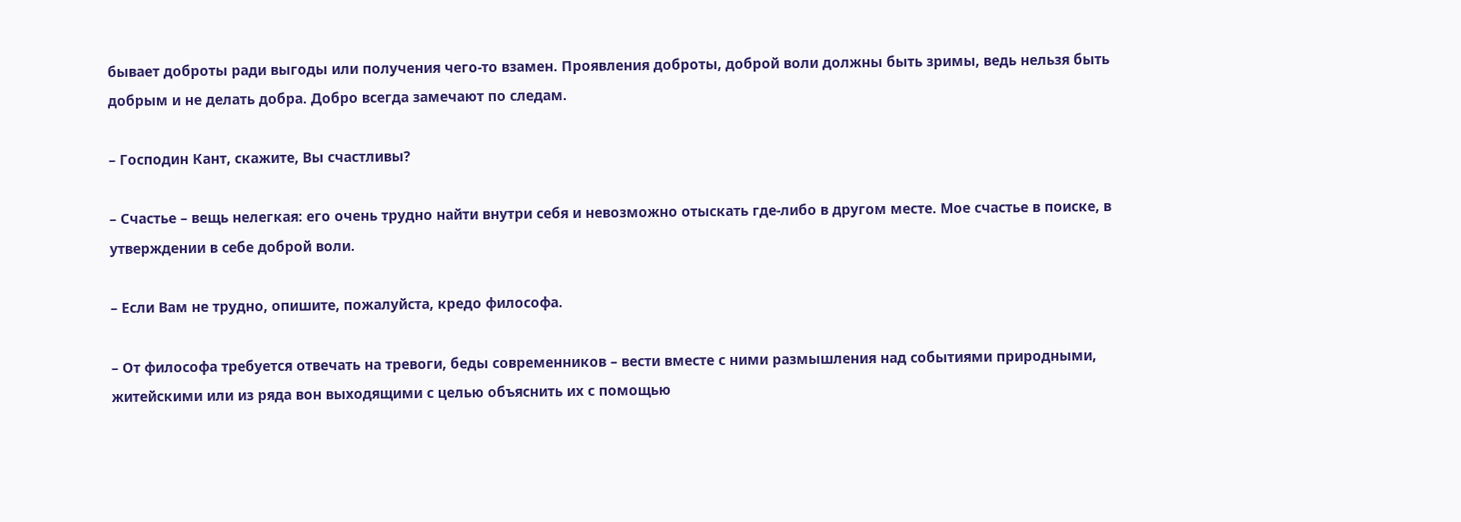бывает доброты ради выгоды или получения чего-то взамен. Проявления доброты, доброй воли должны быть зримы, ведь нельзя быть добрым и не делать добра. Добро всегда замечают по следам.

– Господин Кант, скажите, Вы счастливы?

– Счастье – вещь нелегкая: его очень трудно найти внутри себя и невозможно отыскать где-либо в другом месте. Мое счастье в поиске, в утверждении в себе доброй воли.

– Если Вам не трудно, опишите, пожалуйста, кредо философа.

– От философа требуется отвечать на тревоги, беды современников – вести вместе с ними размышления над событиями природными, житейскими или из ряда вон выходящими с целью объяснить их с помощью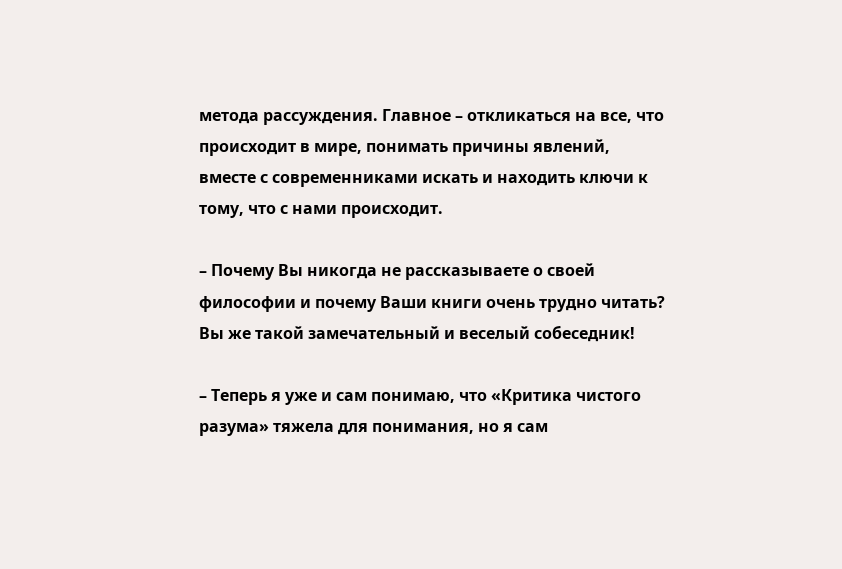метода рассуждения. Главное – откликаться на все, что происходит в мире, понимать причины явлений, вместе с современниками искать и находить ключи к тому, что с нами происходит.

– Почему Вы никогда не рассказываете о своей философии и почему Ваши книги очень трудно читать? Вы же такой замечательный и веселый собеседник!

– Теперь я уже и сам понимаю, что «Критика чистого разума» тяжела для понимания, но я сам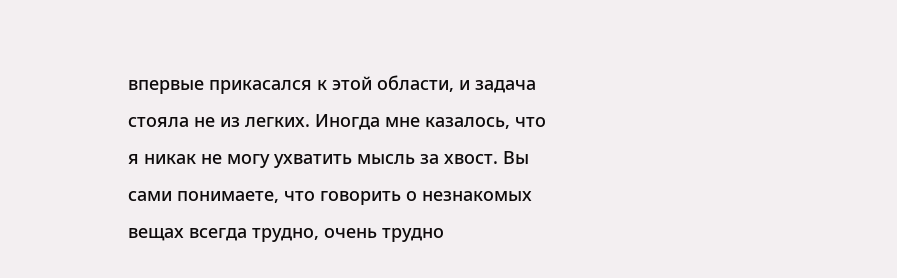впервые прикасался к этой области, и задача стояла не из легких. Иногда мне казалось, что я никак не могу ухватить мысль за хвост. Вы сами понимаете, что говорить о незнакомых вещах всегда трудно, очень трудно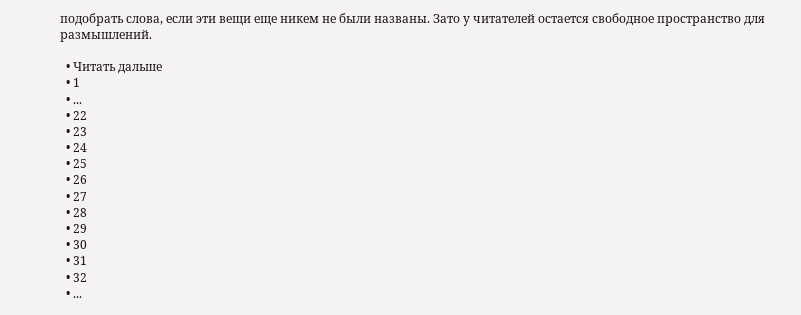подобрать слова, если эти вещи еще никем не были названы. Зато у читателей остается свободное пространство для размышлений.

  • Читать дальше
  • 1
  • ...
  • 22
  • 23
  • 24
  • 25
  • 26
  • 27
  • 28
  • 29
  • 30
  • 31
  • 32
  • ...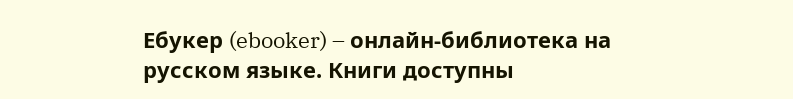Ебукер (ebooker) – онлайн-библиотека на русском языке. Книги доступны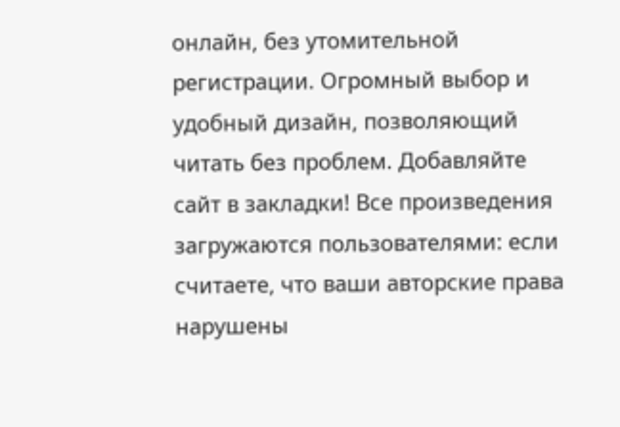онлайн, без утомительной регистрации. Огромный выбор и удобный дизайн, позволяющий читать без проблем. Добавляйте сайт в закладки! Все произведения загружаются пользователями: если считаете, что ваши авторские права нарушены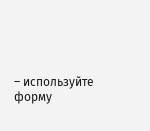– используйте форму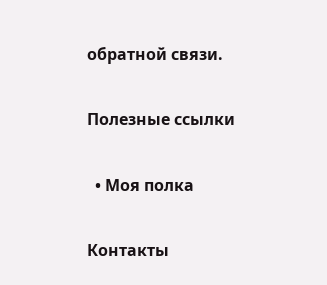обратной связи.

Полезные ссылки

  • Моя полка

Контакты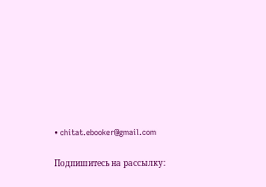• chitat.ebooker@gmail.com

Подпишитесь на рассылку: